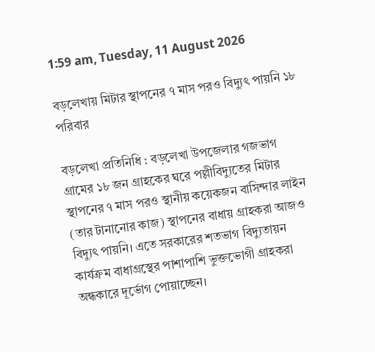1:59 am, Tuesday, 11 August 2026

বড়লেখায় মিটার স্থাপনের ৭ মাস পরও বিদ্যুৎ পায়নি ১৮ পরিবার

বড়লেখা প্রতিনিধি : বড়লেখা উপজেলার গজভাগ গ্রামের ১৮ জন গ্রাহকের ঘরে পল্লীবিদ্যুতের মিটার স্থাপনের ৭ মাস পরও স্থানীয় কয়েকজন বাসিন্দার লাইন (তার টানানোর কাজ) স্থাপনের বাধায় গ্রাহকরা আজও বিদ্যুৎ পায়নি। এতে সরকারের শতভাগ বিদ্যুতায়ন কার্যক্রম বাধাগ্রস্থের পাশাপাশি ভুক্তভোগী গ্রাহকরা অন্ধকারে দূর্ভোগ পোয়াচ্ছেন।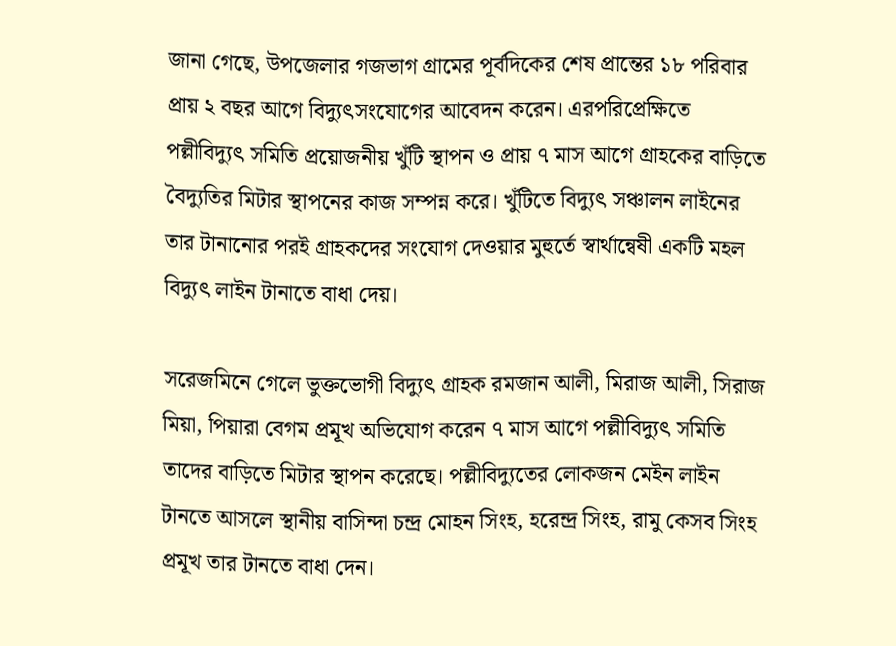জানা গেছে, উপজেলার গজভাগ গ্রামের পূর্বদিকের শেষ প্রান্তের ১৮ পরিবার প্রায় ২ বছর আগে বিদ্যুৎসংযোগের আবেদন করেন। এরপরিপ্রেক্ষিতে পল্লীবিদ্যুৎ সমিতি প্রয়োজনীয় খুঁটি স্থাপন ও প্রায় ৭ মাস আগে গ্রাহকের বাড়িতে বৈদ্যুতির মিটার স্থাপনের কাজ সম্পন্ন করে। খুঁটিতে বিদ্যুৎ সঞ্চালন লাইনের তার টানানোর পরই গ্রাহকদের সংযোগ দেওয়ার মুহুর্তে স্বার্থান্বেষী একটি মহল বিদ্যুৎ লাইন টানাতে বাধা দেয়।

সরেজমিনে গেলে ভুক্তভোগী বিদ্যুৎ গ্রাহক রমজান আলী, মিরাজ আলী, সিরাজ মিয়া, পিয়ারা বেগম প্রমূখ অভিযোগ করেন ৭ মাস আগে পল্লীবিদ্যুৎ সমিতি তাদের বাড়িতে মিটার স্থাপন করেছে। পল্লীবিদ্যুতের লোকজন মেইন লাইন টানতে আসলে স্থানীয় বাসিন্দা চন্দ্র মোহন সিংহ, হরেন্দ্র সিংহ, রামু কেসব সিংহ প্রমূখ তার টানতে বাধা দেন।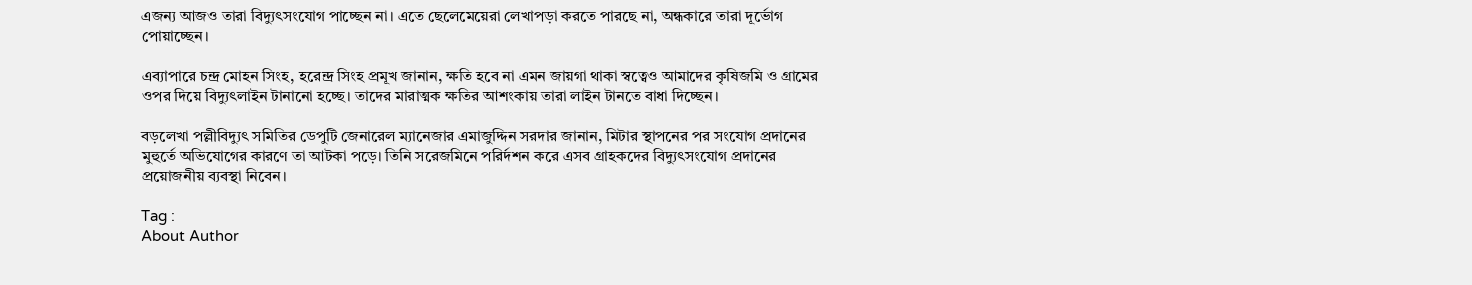এজন্য আজও তারা বিদ্যুৎসংযোগ পাচ্ছেন না। এতে ছেলেমেয়েরা লেখাপড়া করতে পারছে না, অন্ধকারে তারা দূর্ভোগ পোয়াচ্ছেন।

এব্যাপারে চন্দ্র মোহন সিংহ, হরেন্দ্র সিংহ প্রমূখ জানান, ক্ষতি হবে না এমন জায়গা থাকা স্বত্বেও আমাদের কৃষিজমি ও গ্রামের ওপর দিয়ে বিদ্যুৎলাইন টানানো হচ্ছে। তাদের মারাত্মক ক্ষতির আশংকায় তারা লাইন টানতে বাধা দিচ্ছেন।

বড়লেখা পল্লীবিদ্যুৎ সমিতির ডেপুটি জেনারেল ম্যানেজার এমাজুদ্দিন সরদার জানান, মিটার স্থাপনের পর সংযোগ প্রদানের মুহুর্তে অভিযোগের কারণে তা আটকা পড়ে। তিনি সরেজমিনে পরির্দশন করে এসব গ্রাহকদের বিদ্যুৎসংযোগ প্রদানের প্রয়োজনীয় ব্যবস্থা নিবেন।

Tag :
About Author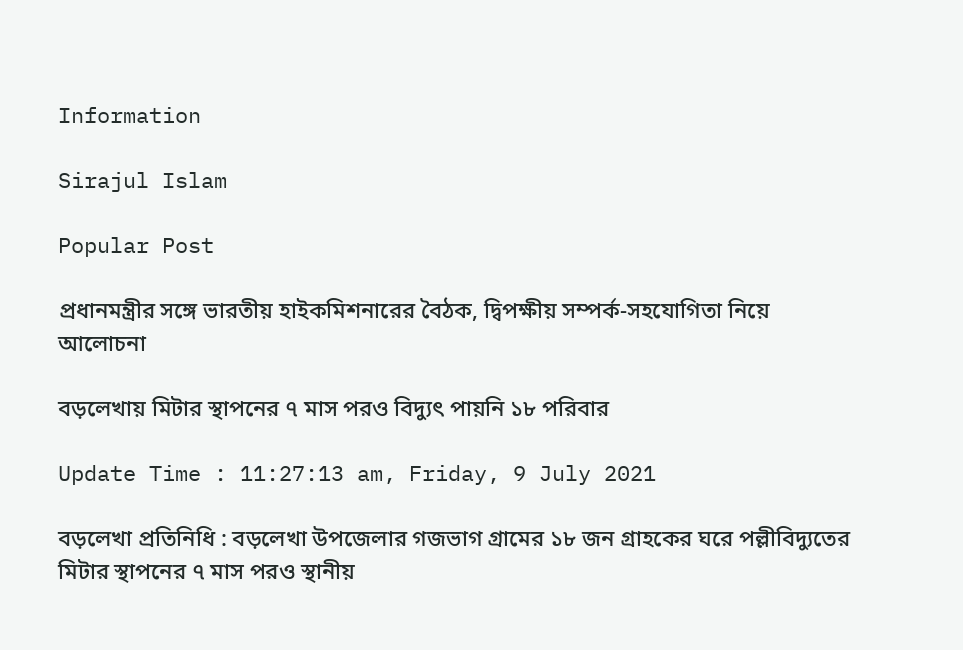Information

Sirajul Islam

Popular Post

প্রধানমন্ত্রীর সঙ্গে ভারতীয় হাইকমিশনারের বৈঠক, দ্বিপক্ষীয় সম্পর্ক-সহযোগিতা নিয়ে আলোচনা

বড়লেখায় মিটার স্থাপনের ৭ মাস পরও বিদ্যুৎ পায়নি ১৮ পরিবার

Update Time : 11:27:13 am, Friday, 9 July 2021

বড়লেখা প্রতিনিধি : বড়লেখা উপজেলার গজভাগ গ্রামের ১৮ জন গ্রাহকের ঘরে পল্লীবিদ্যুতের মিটার স্থাপনের ৭ মাস পরও স্থানীয়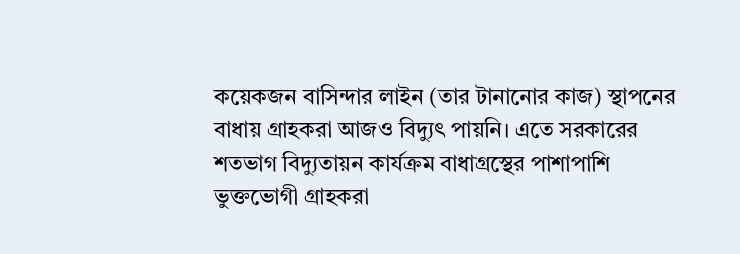কয়েকজন বাসিন্দার লাইন (তার টানানোর কাজ) স্থাপনের বাধায় গ্রাহকরা আজও বিদ্যুৎ পায়নি। এতে সরকারের শতভাগ বিদ্যুতায়ন কার্যক্রম বাধাগ্রস্থের পাশাপাশি ভুক্তভোগী গ্রাহকরা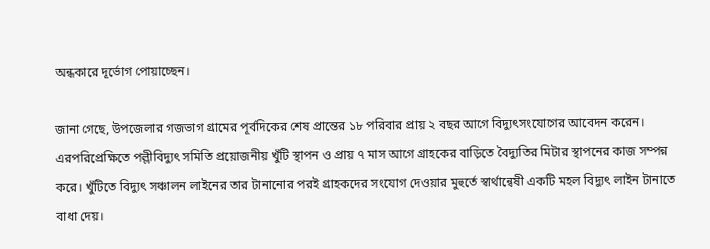অন্ধকারে দূর্ভোগ পোয়াচ্ছেন।

জানা গেছে, উপজেলার গজভাগ গ্রামের পূর্বদিকের শেষ প্রান্তের ১৮ পরিবার প্রায় ২ বছর আগে বিদ্যুৎসংযোগের আবেদন করেন। এরপরিপ্রেক্ষিতে পল্লীবিদ্যুৎ সমিতি প্রয়োজনীয় খুঁটি স্থাপন ও প্রায় ৭ মাস আগে গ্রাহকের বাড়িতে বৈদ্যুতির মিটার স্থাপনের কাজ সম্পন্ন করে। খুঁটিতে বিদ্যুৎ সঞ্চালন লাইনের তার টানানোর পরই গ্রাহকদের সংযোগ দেওয়ার মুহুর্তে স্বার্থান্বেষী একটি মহল বিদ্যুৎ লাইন টানাতে বাধা দেয়।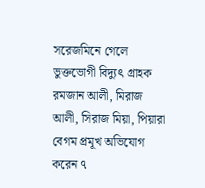সরেজমিনে গেলে ভুক্তভোগী বিদ্যুৎ গ্রাহক রমজান আলী, মিরাজ আলী, সিরাজ মিয়া, পিয়ারা বেগম প্রমূখ অভিযোগ করেন ৭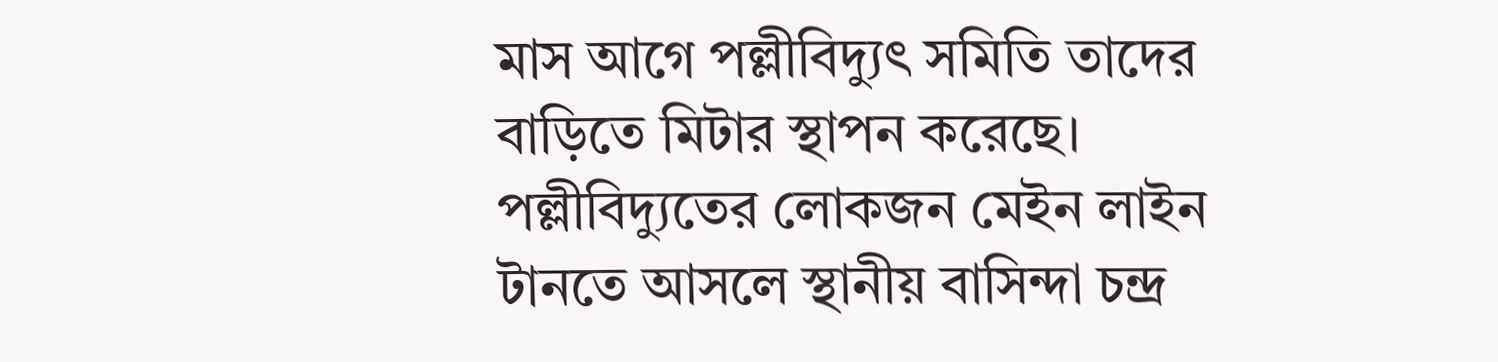মাস আগে পল্লীবিদ্যুৎ সমিতি তাদের বাড়িতে মিটার স্থাপন করেছে। পল্লীবিদ্যুতের লোকজন মেইন লাইন টানতে আসলে স্থানীয় বাসিন্দা চন্দ্র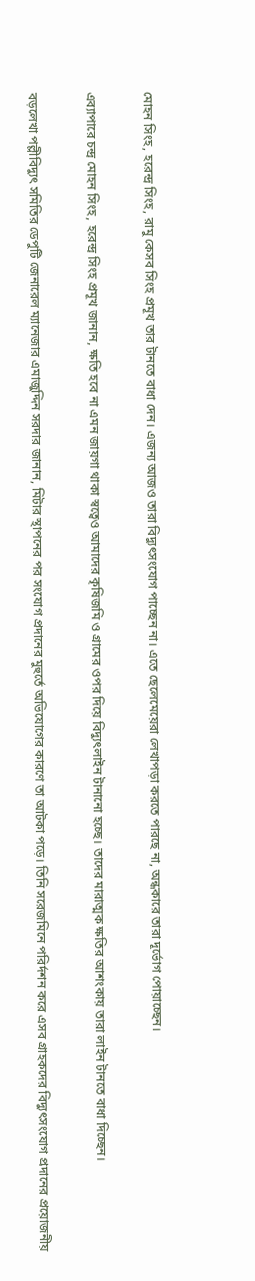মোহন সিংহ, হরেন্দ্র সিংহ, রামু কেসব সিংহ প্রমূখ তার টানতে বাধা দেন। এজন্য আজও তারা বিদ্যুৎসংযোগ পাচ্ছেন না। এতে ছেলেমেয়েরা লেখাপড়া করতে পারছে না, অন্ধকারে তারা দূর্ভোগ পোয়াচ্ছেন।

এব্যাপারে চন্দ্র মোহন সিংহ, হরেন্দ্র সিংহ প্রমূখ জানান, ক্ষতি হবে না এমন জায়গা থাকা স্বত্বেও আমাদের কৃষিজমি ও গ্রামের ওপর দিয়ে বিদ্যুৎলাইন টানানো হচ্ছে। তাদের মারাত্মক ক্ষতির আশংকায় তারা লাইন টানতে বাধা দিচ্ছেন।

বড়লেখা পল্লীবিদ্যুৎ সমিতির ডেপুটি জেনারেল ম্যানেজার এমাজুদ্দিন সরদার জানান, মিটার স্থাপনের পর সংযোগ প্রদানের মুহুর্তে অভিযোগের কারণে তা আটকা পড়ে। তিনি সরেজমিনে পরির্দশন করে এসব গ্রাহকদের বিদ্যুৎসংযোগ প্রদানের প্রয়োজনীয়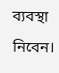ব্যবস্থা নিবেন।